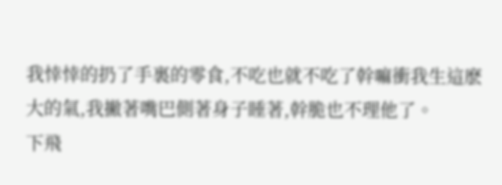我悻悻的扔了手裏的零食,不吃也就不吃了幹嘛衝我生這麽大的氣,我撇著嘴巴側著身子睡著,幹脆也不理他了。
下飛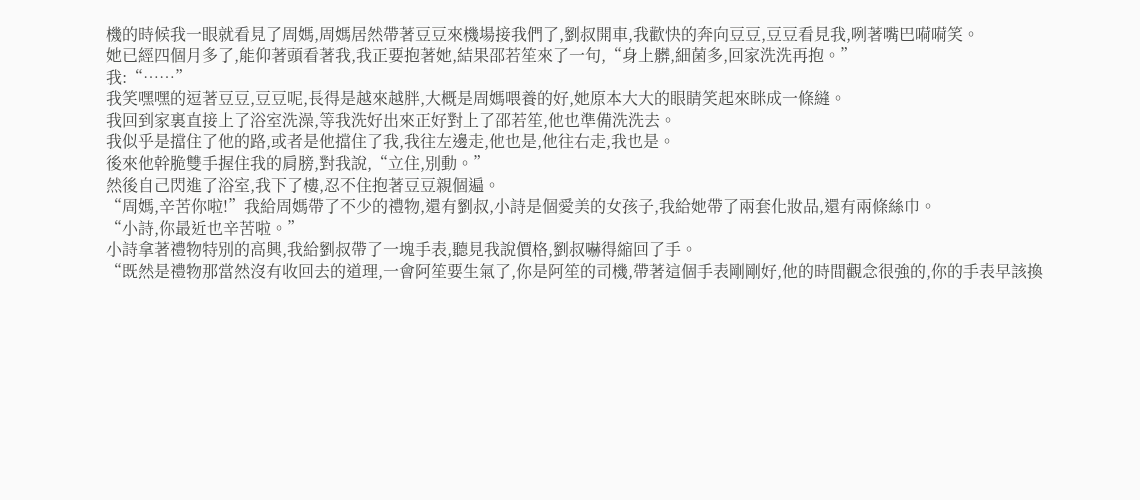機的時候我一眼就看見了周媽,周媽居然帶著豆豆來機場接我們了,劉叔開車,我歡快的奔向豆豆,豆豆看見我,咧著嘴巴嗬嗬笑。
她已經四個月多了,能仰著頭看著我,我正要抱著她,結果邵若笙來了一句,“身上髒,細菌多,回家洗洗再抱。”
我:“……”
我笑嘿嘿的逗著豆豆,豆豆呢,長得是越來越胖,大概是周媽喂養的好,她原本大大的眼睛笑起來眯成一條縫。
我回到家裏直接上了浴室洗澡,等我洗好出來正好對上了邵若笙,他也準備洗洗去。
我似乎是擋住了他的路,或者是他擋住了我,我往左邊走,他也是,他往右走,我也是。
後來他幹脆雙手握住我的肩膀,對我說,“立住,別動。”
然後自己閃進了浴室,我下了樓,忍不住抱著豆豆親個遍。
“周媽,辛苦你啦!”我給周媽帶了不少的禮物,還有劉叔,小詩是個愛美的女孩子,我給她帶了兩套化妝品,還有兩條絲巾。
“小詩,你最近也辛苦啦。”
小詩拿著禮物特別的高興,我給劉叔帶了一塊手表,聽見我說價格,劉叔嚇得縮回了手。
“既然是禮物那當然沒有收回去的道理,一會阿笙要生氣了,你是阿笙的司機,帶著這個手表剛剛好,他的時間觀念很強的,你的手表早該換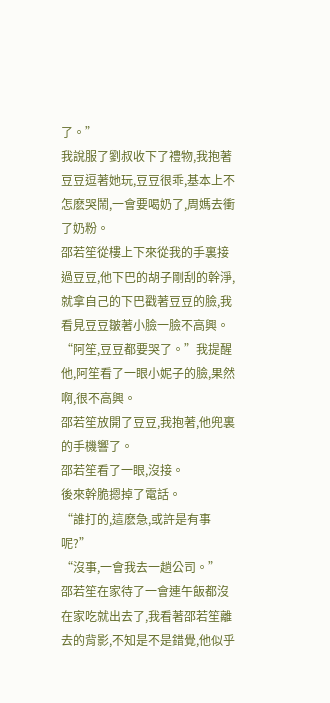了。”
我說服了劉叔收下了禮物,我抱著豆豆逗著她玩,豆豆很乖,基本上不怎麽哭鬧,一會要喝奶了,周媽去衝了奶粉。
邵若笙從樓上下來從我的手裏接過豆豆,他下巴的胡子剛刮的幹淨,就拿自己的下巴戳著豆豆的臉,我看見豆豆皺著小臉一臉不高興。
“阿笙,豆豆都要哭了。”我提醒他,阿笙看了一眼小妮子的臉,果然啊,很不高興。
邵若笙放開了豆豆,我抱著,他兜裏的手機響了。
邵若笙看了一眼,沒接。
後來幹脆摁掉了電話。
“誰打的,這麽急,或許是有事呢?”
“沒事,一會我去一趟公司。”
邵若笙在家待了一會連午飯都沒在家吃就出去了,我看著邵若笙離去的背影,不知是不是錯覺,他似乎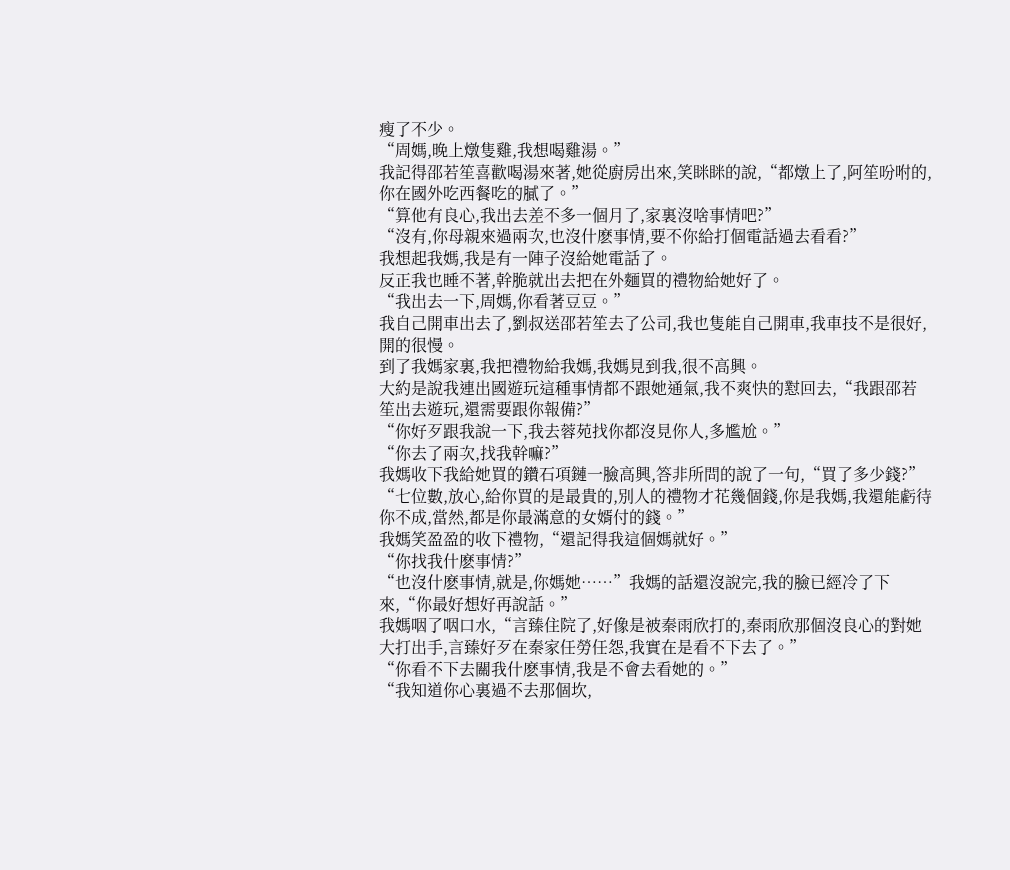瘦了不少。
“周媽,晚上燉隻雞,我想喝雞湯。”
我記得邵若笙喜歡喝湯來著,她從廚房出來,笑眯眯的說,“都燉上了,阿笙吩咐的,你在國外吃西餐吃的膩了。”
“算他有良心,我出去差不多一個月了,家裏沒啥事情吧?”
“沒有,你母親來過兩次,也沒什麽事情,要不你給打個電話過去看看?”
我想起我媽,我是有一陣子沒給她電話了。
反正我也睡不著,幹脆就出去把在外麵買的禮物給她好了。
“我出去一下,周媽,你看著豆豆。”
我自己開車出去了,劉叔送邵若笙去了公司,我也隻能自己開車,我車技不是很好,開的很慢。
到了我媽家裏,我把禮物給我媽,我媽見到我,很不高興。
大約是說我連出國遊玩這種事情都不跟她通氣,我不爽快的懟回去,“我跟邵若笙出去遊玩,還需要跟你報備?”
“你好歹跟我說一下,我去蓉苑找你都沒見你人,多尷尬。”
“你去了兩次,找我幹嘛?”
我媽收下我給她買的鑽石項鏈一臉高興,答非所問的說了一句,“買了多少錢?”
“七位數,放心,給你買的是最貴的,別人的禮物才花幾個錢,你是我媽,我還能虧待你不成,當然,都是你最滿意的女婿付的錢。”
我媽笑盈盈的收下禮物,“還記得我這個媽就好。”
“你找我什麽事情?”
“也沒什麽事情,就是,你媽她……”我媽的話還沒說完,我的臉已經冷了下來,“你最好想好再說話。”
我媽咽了咽口水,“言臻住院了,好像是被秦雨欣打的,秦雨欣那個沒良心的對她大打出手,言臻好歹在秦家任勞任怨,我實在是看不下去了。”
“你看不下去關我什麽事情,我是不會去看她的。”
“我知道你心裏過不去那個坎,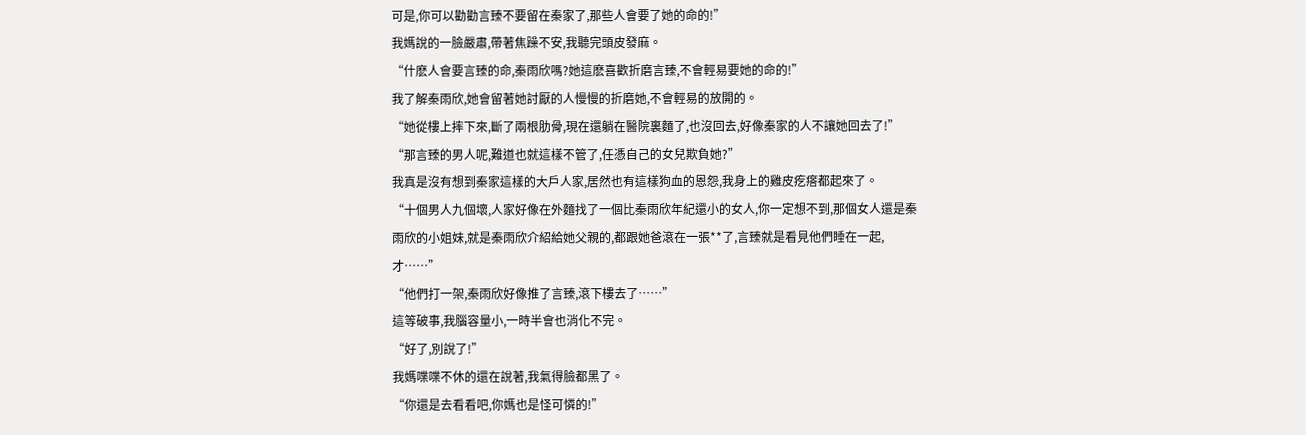可是,你可以勸勸言臻不要留在秦家了,那些人會要了她的命的!”
我媽說的一臉嚴肅,帶著焦躁不安,我聽完頭皮發麻。
“什麽人會要言臻的命,秦雨欣嗎?她這麽喜歡折磨言臻,不會輕易要她的命的!”
我了解秦雨欣,她會留著她討厭的人慢慢的折磨她,不會輕易的放開的。
“她從樓上摔下來,斷了兩根肋骨,現在還躺在醫院裏麵了,也沒回去,好像秦家的人不讓她回去了!”
“那言臻的男人呢,難道也就這樣不管了,任憑自己的女兒欺負她?”
我真是沒有想到秦家這樣的大戶人家,居然也有這樣狗血的恩怨,我身上的雞皮疙瘩都起來了。
“十個男人九個壞,人家好像在外麵找了一個比秦雨欣年紀還小的女人,你一定想不到,那個女人還是秦雨欣的小姐妹,就是秦雨欣介紹給她父親的,都跟她爸滾在一張**了,言臻就是看見他們睡在一起,才……”
“他們打一架,秦雨欣好像推了言臻,滾下樓去了……”
這等破事,我腦容量小,一時半會也消化不完。
“好了,別說了!”
我媽喋喋不休的還在說著,我氣得臉都黑了。
“你還是去看看吧,你媽也是怪可憐的!”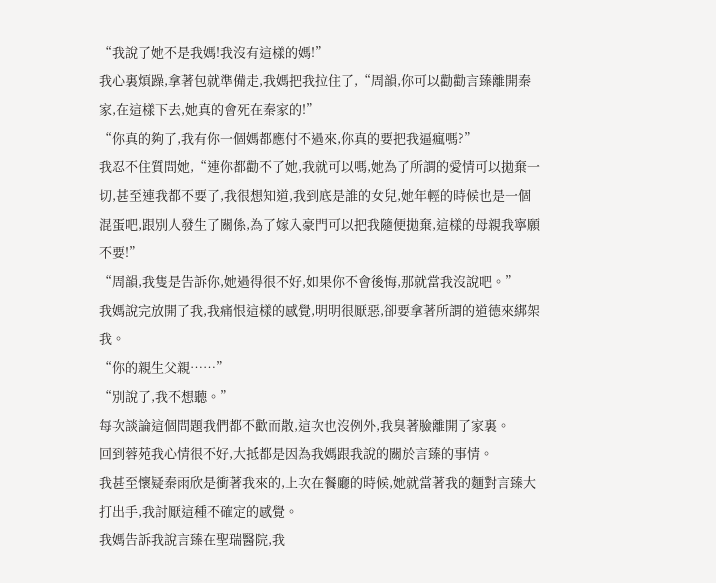“我說了她不是我媽!我沒有這樣的媽!”
我心裏煩躁,拿著包就準備走,我媽把我拉住了,“周韻,你可以勸勸言臻離開秦家,在這樣下去,她真的會死在秦家的!”
“你真的夠了,我有你一個媽都應付不過來,你真的要把我逼瘋嗎?”
我忍不住質問她,“連你都勸不了她,我就可以嗎,她為了所謂的愛情可以拋棄一切,甚至連我都不要了,我很想知道,我到底是誰的女兒,她年輕的時候也是一個混蛋吧,跟別人發生了關係,為了嫁入豪門可以把我隨便拋棄,這樣的母親我寧願不要!”
“周韻,我隻是告訴你,她過得很不好,如果你不會後悔,那就當我沒說吧。”
我媽說完放開了我,我痛恨這樣的感覺,明明很厭惡,卻要拿著所謂的道德來綁架我。
“你的親生父親……”
“別說了,我不想聽。”
每次談論這個問題我們都不歡而散,這次也沒例外,我臭著臉離開了家裏。
回到蓉苑我心情很不好,大抵都是因為我媽跟我說的關於言臻的事情。
我甚至懷疑秦雨欣是衝著我來的,上次在餐廳的時候,她就當著我的麵對言臻大打出手,我討厭這種不確定的感覺。
我媽告訴我說言臻在聖瑞醫院,我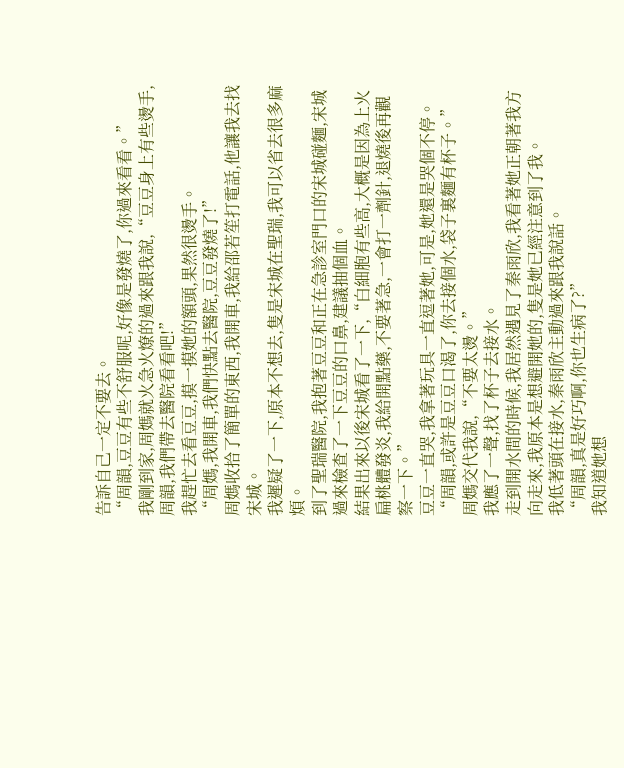告訴自己一定不要去。
“周韻,豆豆有些不舒服呢,好像是發燒了,你過來看看。”
我剛到家,周媽就火急火燎的過來跟我說,“豆豆身上有些燙手,周韻,我們帶去醫院看看吧!”
我趕忙去看豆豆,摸一摸她的額頭,果然很燙手。
“周媽,我開車,我們快點去醫院,豆豆發燒了!”
周媽收拾了簡單的東西,我開車,我給邵若笙打電話,他讓我去找宋城。
我遲疑了一下,原本不想去,隻是宋城在聖瑞,我可以省去很多麻煩。
到了聖瑞醫院,我抱著豆豆和正在急診室門口的宋城碰麵,宋城過來檢查了一下豆豆的口鼻,建議抽個血。
結果出來以後宋城看了一下,“白細胞有些高,大概是因為上火扁桃體發炎,我給開點藥,不要著急,一會打一劑針,退燒後再觀察一下。”
豆豆一直哭,我拿著玩具一直逗著她,可是,她還是哭個不停。
“周韻,或許是豆豆口渴了,你去接個水,袋子裏麵有杯子。”
周媽交代我說,“不要太燙。”
我應了一聲,找了杯子去接水。
走到開水間的時候,我居然遇見了秦雨欣,我看著她正朝著我方向走來,我原本是想避開她的,隻是她已經注意到了我。
我低著頭在接水,秦雨欣主動過來跟我說話。
“周韻,真是好巧啊,你也生病了?”
我知道她想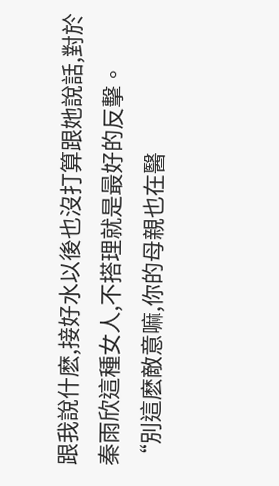跟我說什麽,接好水以後也沒打算跟她說話,對於秦雨欣這種女人,不搭理就是最好的反擊。
“別這麽敵意嘛,你的母親也在醫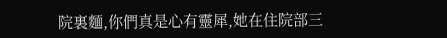院裏麵,你們真是心有靈犀,她在住院部三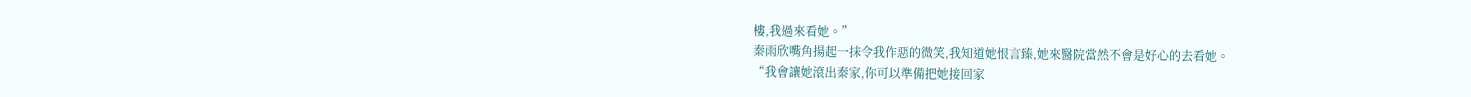樓,我過來看她。”
秦雨欣嘴角揚起一抹令我作惡的微笑,我知道她恨言臻,她來醫院當然不會是好心的去看她。
“我會讓她滾出秦家,你可以準備把她接回家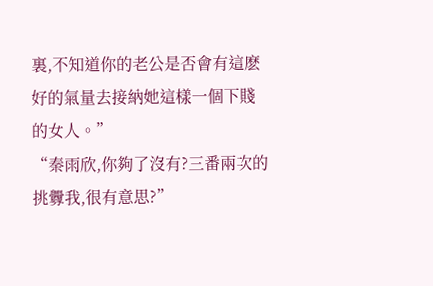裏,不知道你的老公是否會有這麽好的氣量去接納她這樣一個下賤的女人。”
“秦雨欣,你夠了沒有?三番兩次的挑釁我,很有意思?”